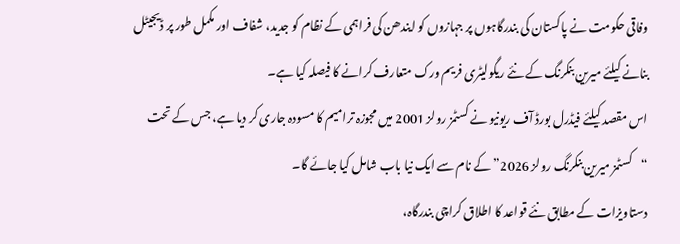وفاقی حکومت نے پاکستان کی بندرگاہوں پر جہازوں کو ایندھن کی فراہمی کے نظام کو جدید، شفاف اور مکمل طور پر ڈیجیٹل بنانے کیلئے میرین بنکرنگ کے نئے ریگولیٹری فریم ورک متعارف کرانے کا فیصلہ کیا ہے۔
اس مقصد کیلئے فیڈرل بورڈ آف ریونیو نے کسٹمز رولز 2001 میں مجوزہ ترامیم کا مسودہ جاری کر دیا ہے، جس کے تحت “کسٹمز میرین بنکرنگ رولز 2026” کے نام سے ایک نیا باب شامل کیا جائے گا۔
دستاویزات کے مطابق نئے قواعد کا اطلاق کراچی بندرگاہ،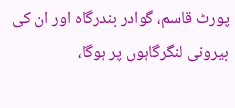پورٹ قاسم، گوادر بندرگاہ اور ان کی بیرونی لنگرگاہوں پر ہوگا،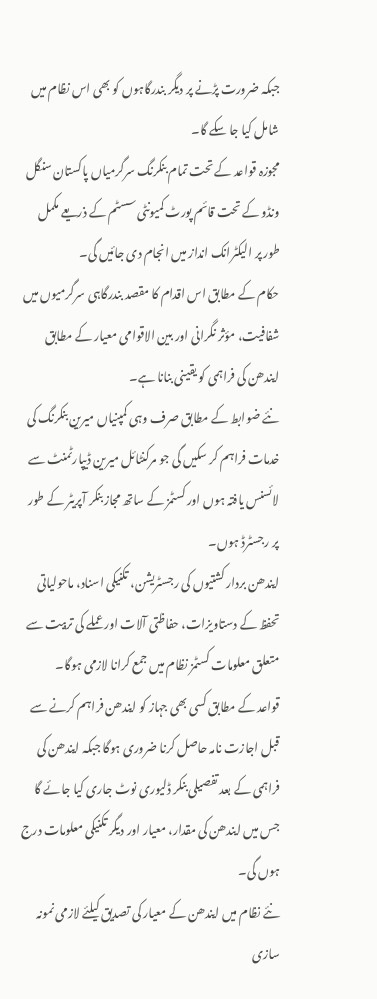جبکہ ضرورت پڑنے پر دیگر بندرگاہوں کو بھی اس نظام میں شامل کیا جا سکے گا۔
مجوزہ قواعد کے تحت تمام بنکرنگ سرگرمیاں پاکستان سنگل ونڈو کے تحت قائم پورٹ کمیونٹی سسٹم کے ذریعے مکمل طور پر الیکٹرانک انداز میں انجام دی جائیں گی۔
حکام کے مطابق اس اقدام کا مقصد بندرگاہی سرگرمیوں میں شفافیت، مؤثر نگرانی اور بین الاقوامی معیار کے مطابق ایندھن کی فراہمی کو یقینی بنانا ہے۔
نئے ضوابط کے مطابق صرف وہی کمپنیاں میرین بنکرنگ کی خدمات فراہم کر سکیں گی جو مرکنٹائل میرین ڈیپارٹمنٹ سے لائسنس یافتہ ہوں اور کسٹمز کے ساتھ مجاز بنکر آپریٹر کے طور پر رجسٹرڈ ہوں۔
ایندھن بردار کشتیوں کی رجسٹریشن، تکنیکی اسناد، ماحولیاتی تحفظ کے دستاویزات، حفاظتی آلات اور عملے کی تربیت سے متعلق معلومات کسٹمز نظام میں جمع کرانا لازمی ہوگا۔
قواعد کے مطابق کسی بھی جہاز کو ایندھن فراہم کرنے سے قبل اجازت نامہ حاصل کرنا ضروری ہوگا جبکہ ایندھن کی فراہمی کے بعد تفصیلی بنکر ڈلیوری نوٹ جاری کیا جائے گا جس میں ایندھن کی مقدار، معیار اور دیگر تکنیکی معلومات درج ہوں گی۔
نئے نظام میں ایندھن کے معیار کی تصدیق کیلئے لازمی نمونہ سازی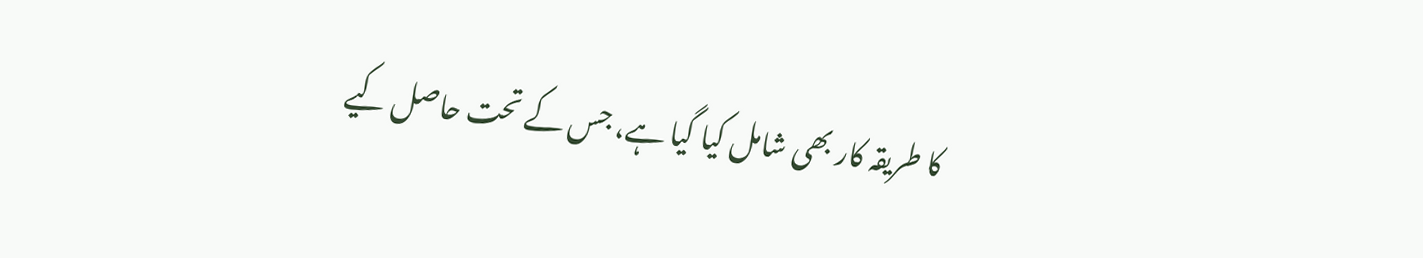کا طریقہ کار بھی شامل کیا گیا ہے، جس کے تحت حاصل کیے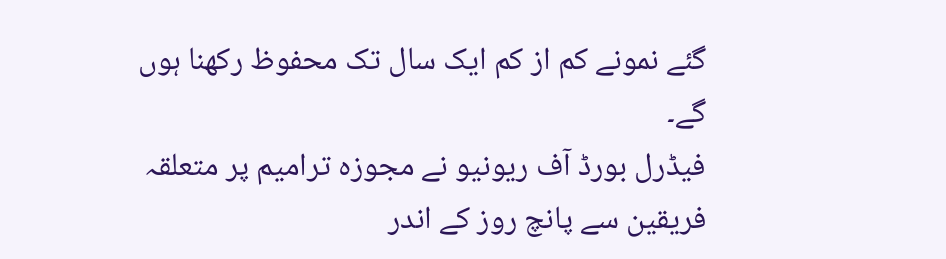گئے نمونے کم از کم ایک سال تک محفوظ رکھنا ہوں گے۔
فیڈرل بورڈ آف ریونیو نے مجوزہ ترامیم پر متعلقہ فریقین سے پانچ روز کے اندر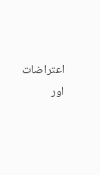اعتراضات اور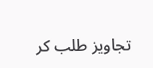تجاویز طلب کر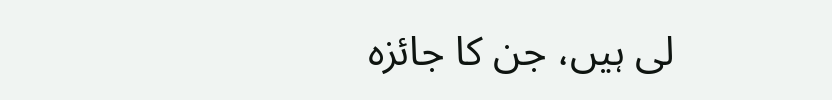لی ہیں، جن کا جائزہ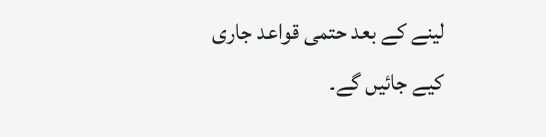لینے کے بعد حتمی قواعد جاری کیے جائیں گے۔